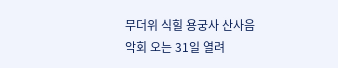무더위 식힐 용궁사 산사음악회 오는 31일 열려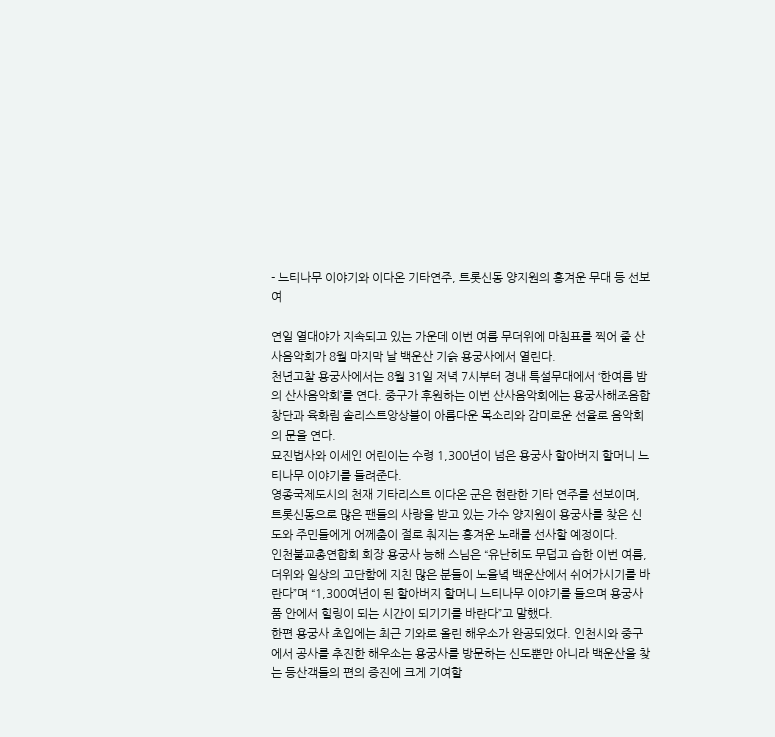- 느티나무 이야기와 이다온 기타연주, 트롯신동 양지원의 흥겨운 무대 등 선보여

연일 열대야가 지속되고 있는 가운데 이번 여름 무더위에 마침표를 찍어 줄 산사음악회가 8월 마지막 날 백운산 기슭 용궁사에서 열린다.
천년고찰 용궁사에서는 8월 31일 저녁 7시부터 경내 특설무대에서 ‘한여름 밤의 산사음악회’를 연다. 중구가 후원하는 이번 산사음악회에는 용궁사해조음합창단과 육화림 솔리스트앙상블이 아름다운 목소리와 감미로운 선율로 음악회의 문을 연다.
묘진법사와 이세인 어린이는 수령 1,300년이 넘은 용궁사 할아버지 할머니 느티나무 이야기를 들려준다.
영종국제도시의 천재 기타리스트 이다온 군은 현란한 기타 연주를 선보이며, 트롯신동으로 많은 팬들의 사랑을 받고 있는 가수 양지원이 용궁사를 찾은 신도와 주민들에게 어께춤이 절로 춰지는 흥겨운 노래를 선사할 예정이다.
인천불교총연합회 회장 용궁사 능해 스님은 “유난히도 무덥고 습한 이번 여름, 더위와 일상의 고단함에 지친 많은 분들이 노을녘 백운산에서 쉬어가시기를 바란다”며 “1,300여년이 된 할아버지 할머니 느티나무 이야기를 들으며 용궁사 품 안에서 힐링이 되는 시간이 되기기를 바란다”고 말했다.
한편 용궁사 초입에는 최근 기와로 올린 해우소가 완공되었다. 인천시와 중구에서 공사를 추진한 해우소는 용궁사를 방문하는 신도뿐만 아니라 백운산을 찾는 등산객들의 편의 증진에 크게 기여할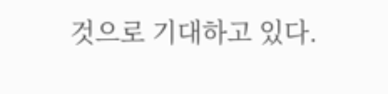것으로 기대하고 있다.